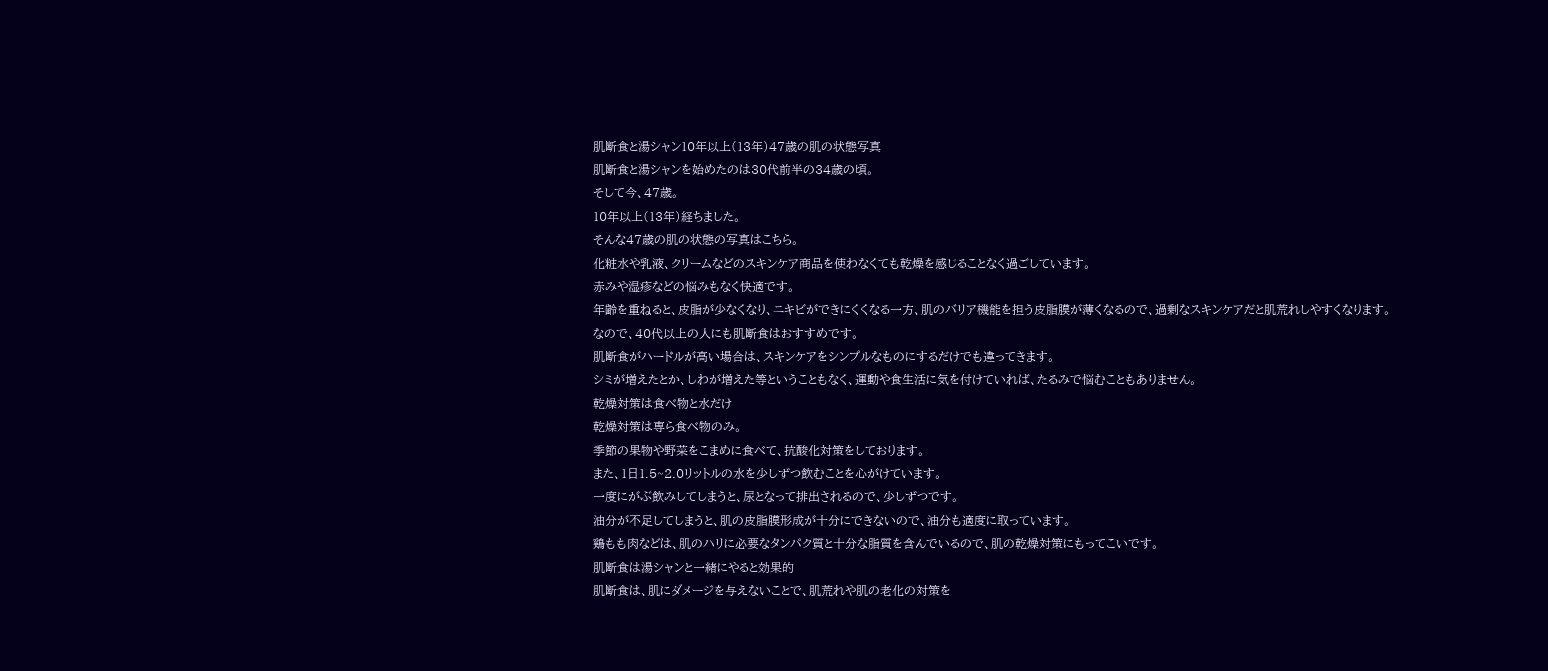肌断食と湯シャン10年以上(13年)47歳の肌の状態写真
肌断食と湯シャンを始めたのは30代前半の34歳の頃。
そして今、47歳。
10年以上(13年)経ちました。
そんな47歳の肌の状態の写真はこちら。
化粧水や乳液、クリームなどのスキンケア商品を使わなくても乾燥を感じることなく過ごしています。
赤みや湿疹などの悩みもなく快適です。
年齢を重ねると、皮脂が少なくなり、ニキビができにくくなる一方、肌のバリア機能を担う皮脂膜が薄くなるので、過剰なスキンケアだと肌荒れしやすくなります。
なので、40代以上の人にも肌断食はおすすめです。
肌断食がハードルが高い場合は、スキンケアをシンプルなものにするだけでも違ってきます。
シミが増えたとか、しわが増えた等ということもなく、運動や食生活に気を付けていれば、たるみで悩むこともありません。
乾燥対策は食べ物と水だけ
乾燥対策は専ら食べ物のみ。
季節の果物や野菜をこまめに食べて、抗酸化対策をしております。
また、1日1.5~2.0リットルの水を少しずつ飲むことを心がけています。
一度にがぶ飲みしてしまうと、尿となって排出されるので、少しずつです。
油分が不足してしまうと、肌の皮脂膜形成が十分にできないので、油分も適度に取っています。
鶏もも肉などは、肌のハリに必要なタンパク質と十分な脂質を含んでいるので、肌の乾燥対策にもってこいです。
肌断食は湯シャンと一緒にやると効果的
肌断食は、肌にダメージを与えないことで、肌荒れや肌の老化の対策を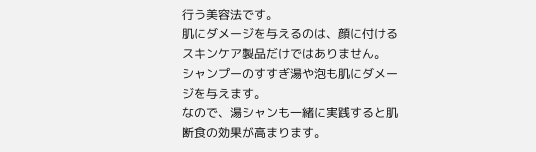行う美容法です。
肌にダメージを与えるのは、顔に付けるスキンケア製品だけではありません。
シャンプーのすすぎ湯や泡も肌にダメージを与えます。
なので、湯シャンも一緒に実践すると肌断食の効果が高まります。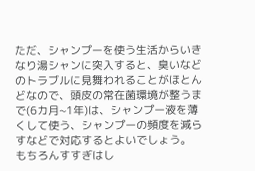ただ、シャンプーを使う生活からいきなり湯シャンに突入すると、臭いなどのトラブルに見舞われることがほとんどなので、頭皮の常在菌環境が整うまで(6カ月~1年)は、シャンプー液を薄くして使う、シャンプーの頻度を減らすなどで対応するとよいでしょう。
もちろんすすぎはし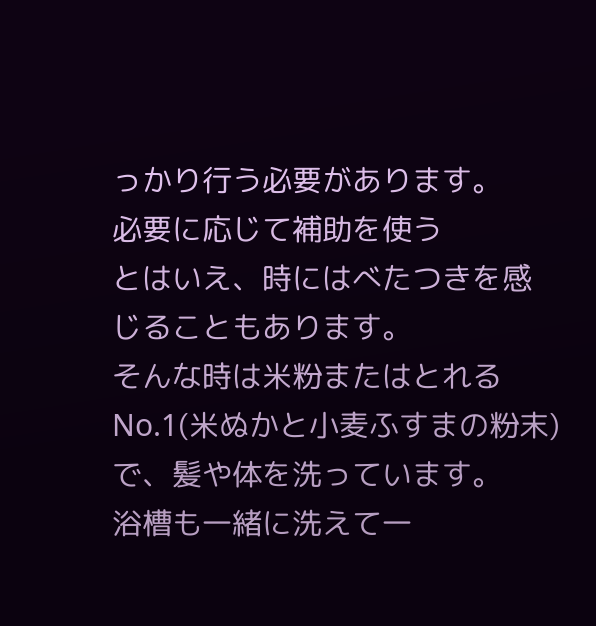っかり行う必要があります。
必要に応じて補助を使う
とはいえ、時にはべたつきを感じることもあります。
そんな時は米粉またはとれるNo.1(米ぬかと小麦ふすまの粉末)で、髪や体を洗っています。
浴槽も一緒に洗えて一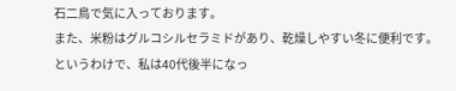石二鳥で気に入っております。
また、米粉はグルコシルセラミドがあり、乾燥しやすい冬に便利です。
というわけで、私は40代後半になっ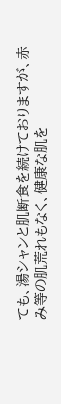ても、湯シャンと肌断食を続けておりますが、赤み等の肌荒れもなく、健康な肌を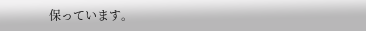保っています。